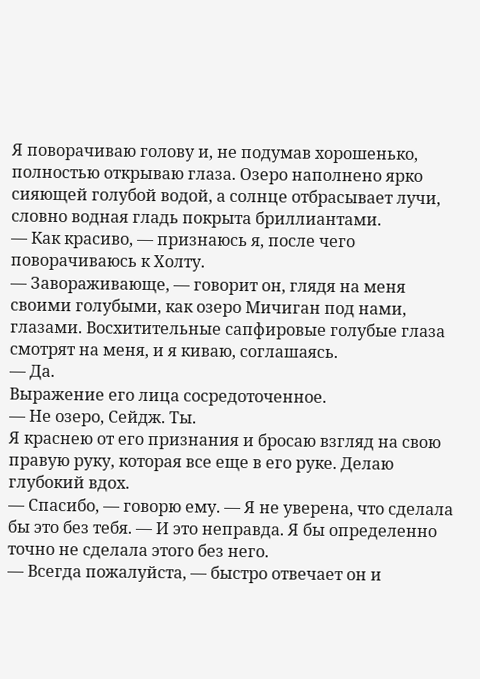Я поворачиваю голову и, не подумав хорошенько, полностью открываю глаза. Озеро наполнено ярко сияющей голубой водой, а солнце отбрасывает лучи, словно водная гладь покрыта бриллиантами.
— Как красиво, — признаюсь я, после чего поворачиваюсь к Холту.
— Завораживающе, — говорит он, глядя на меня своими голубыми, как озеро Мичиган под нами, глазами. Восхитительные сапфировые голубые глаза смотрят на меня, и я киваю, соглашаясь.
— Да.
Выражение его лица сосредоточенное.
— Не озеро, Сейдж. Ты.
Я краснею от его признания и бросаю взгляд на свою правую руку, которая все еще в его руке. Делаю глубокий вдох.
— Спасибо, — говорю ему. — Я не уверена, что сделала бы это без тебя. — И это неправда. Я бы определенно точно не сделала этого без него.
— Всегда пожалуйста, — быстро отвечает он и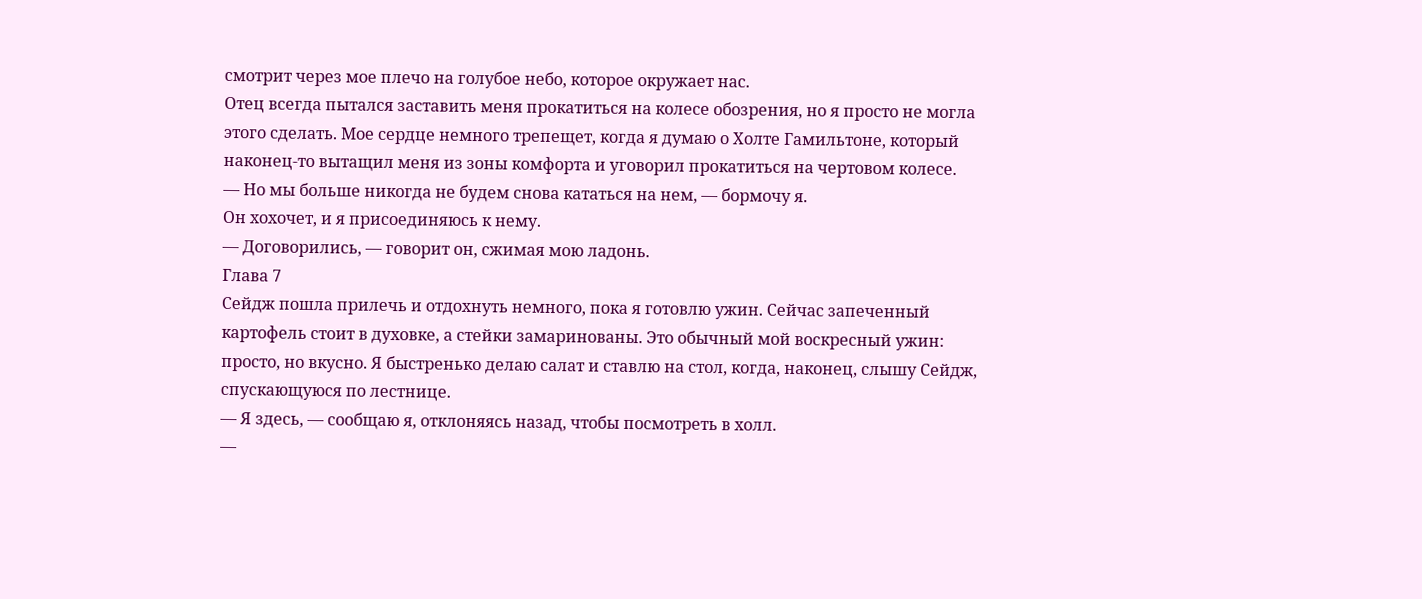смотрит через мое плечо на голубое небо, которое окружает нас.
Отец всегда пытался заставить меня прокатиться на колесе обозрения, но я просто не могла этого сделать. Мое сердце немного трепещет, когда я думаю о Холте Гамильтоне, который наконец-то вытащил меня из зоны комфорта и уговорил прокатиться на чертовом колесе.
— Но мы больше никогда не будем снова кататься на нем, — бормочу я.
Он хохочет, и я присоединяюсь к нему.
— Договорились, — говорит он, сжимая мою ладонь.
Глава 7
Сейдж пошла прилечь и отдохнуть немного, пока я готовлю ужин. Сейчас запеченный картофель стоит в духовке, а стейки замаринованы. Это обычный мой воскресный ужин: просто, но вкусно. Я быстренько делаю салат и ставлю на стол, когда, наконец, слышу Сейдж, спускающуюся по лестнице.
— Я здесь, — сообщаю я, отклоняясь назад, чтобы посмотреть в холл.
—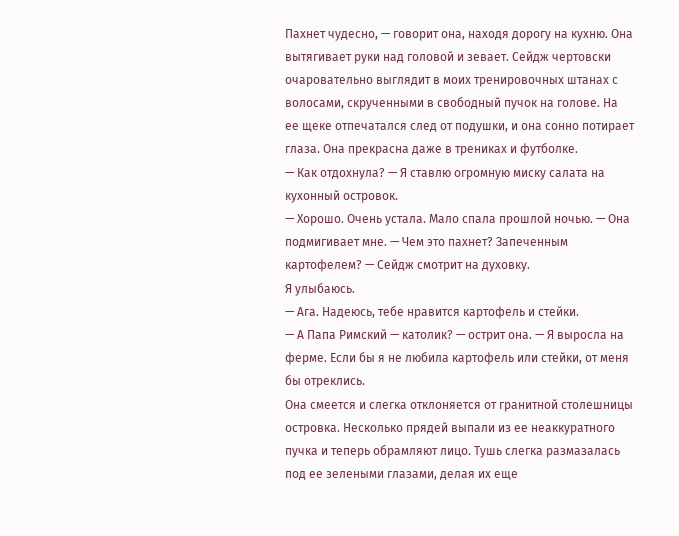Пахнет чудесно, — говорит она, находя дорогу на кухню. Она вытягивает руки над головой и зевает. Сейдж чертовски очаровательно выглядит в моих тренировочных штанах с волосами, скрученными в свободный пучок на голове. На ее щеке отпечатался след от подушки, и она сонно потирает глаза. Она прекрасна даже в трениках и футболке.
— Как отдохнула? — Я ставлю огромную миску салата на кухонный островок.
— Хорошо. Очень устала. Мало спала прошлой ночью. — Она подмигивает мне. — Чем это пахнет? Запеченным картофелем? — Сейдж смотрит на духовку.
Я улыбаюсь.
— Ага. Надеюсь, тебе нравится картофель и стейки.
— А Папа Римский — католик? — острит она. — Я выросла на ферме. Если бы я не любила картофель или стейки, от меня бы отреклись.
Она смеется и слегка отклоняется от гранитной столешницы островка. Несколько прядей выпали из ее неаккуратного пучка и теперь обрамляют лицо. Тушь слегка размазалась под ее зелеными глазами, делая их еще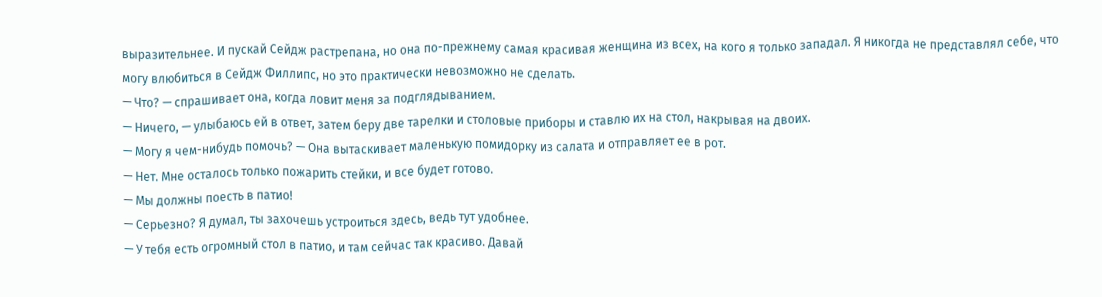выразительнее. И пускай Сейдж растрепана, но она по-прежнему самая красивая женщина из всех, на кого я только западал. Я никогда не представлял себе, что могу влюбиться в Сейдж Филлипс, но это практически невозможно не сделать.
— Что? — спрашивает она, когда ловит меня за подглядыванием.
— Ничего, — улыбаюсь ей в ответ, затем беру две тарелки и столовые приборы и ставлю их на стол, накрывая на двоих.
— Могу я чем-нибудь помочь? — Она вытаскивает маленькую помидорку из салата и отправляет ее в рот.
— Нет. Мне осталось только пожарить стейки, и все будет готово.
— Мы должны поесть в патио!
— Серьезно? Я думал, ты захочешь устроиться здесь, ведь тут удобнее.
— У тебя есть огромный стол в патио, и там сейчас так красиво. Давай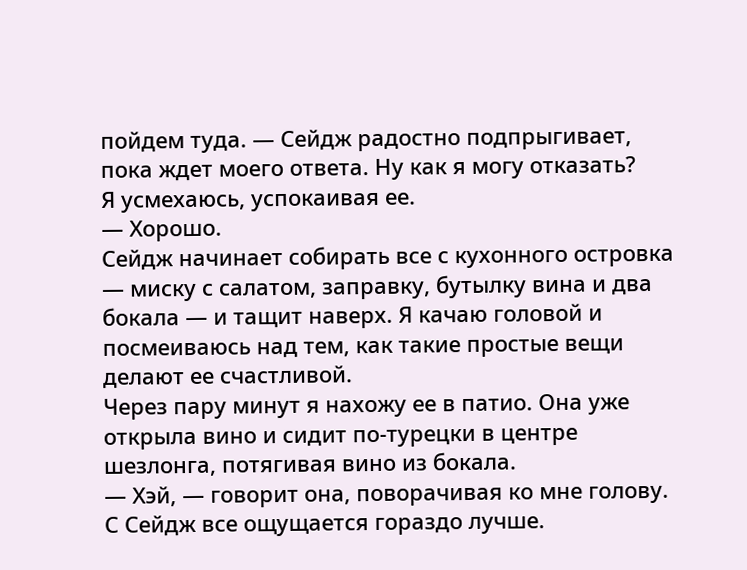пойдем туда. — Сейдж радостно подпрыгивает, пока ждет моего ответа. Ну как я могу отказать?
Я усмехаюсь, успокаивая ее.
— Хорошо.
Сейдж начинает собирать все с кухонного островка — миску с салатом, заправку, бутылку вина и два бокала — и тащит наверх. Я качаю головой и посмеиваюсь над тем, как такие простые вещи делают ее счастливой.
Через пару минут я нахожу ее в патио. Она уже открыла вино и сидит по-турецки в центре шезлонга, потягивая вино из бокала.
— Хэй, — говорит она, поворачивая ко мне голову. С Сейдж все ощущается гораздо лучше.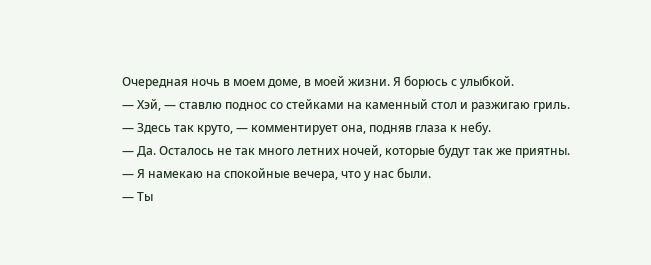Очередная ночь в моем доме, в моей жизни. Я борюсь с улыбкой.
— Хэй, — ставлю поднос со стейками на каменный стол и разжигаю гриль.
— Здесь так круто, — комментирует она, подняв глаза к небу.
— Да. Осталось не так много летних ночей, которые будут так же приятны. — Я намекаю на спокойные вечера, что у нас были.
— Ты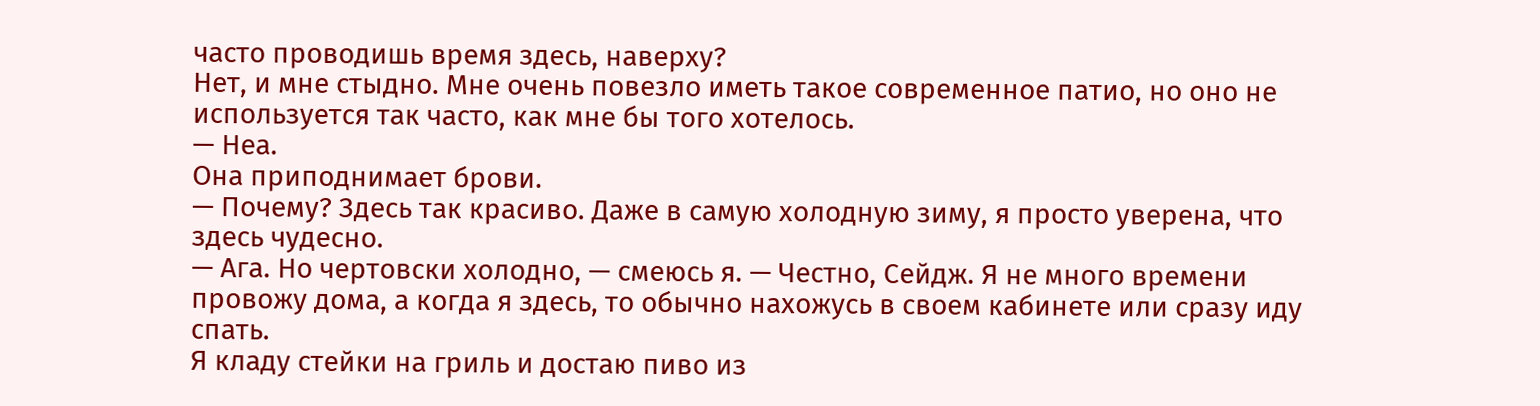часто проводишь время здесь, наверху?
Нет, и мне стыдно. Мне очень повезло иметь такое современное патио, но оно не используется так часто, как мне бы того хотелось.
— Неа.
Она приподнимает брови.
— Почему? Здесь так красиво. Даже в самую холодную зиму, я просто уверена, что здесь чудесно.
— Ага. Но чертовски холодно, — смеюсь я. — Честно, Сейдж. Я не много времени провожу дома, а когда я здесь, то обычно нахожусь в своем кабинете или сразу иду спать.
Я кладу стейки на гриль и достаю пиво из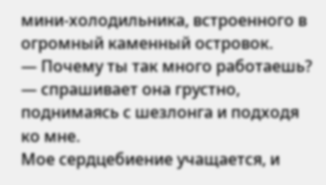мини-холодильника, встроенного в огромный каменный островок.
— Почему ты так много работаешь? — спрашивает она грустно, поднимаясь с шезлонга и подходя ко мне.
Мое сердцебиение учащается, и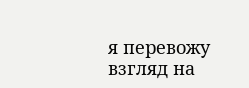я перевожу взгляд на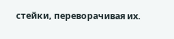стейки, переворачивая их.